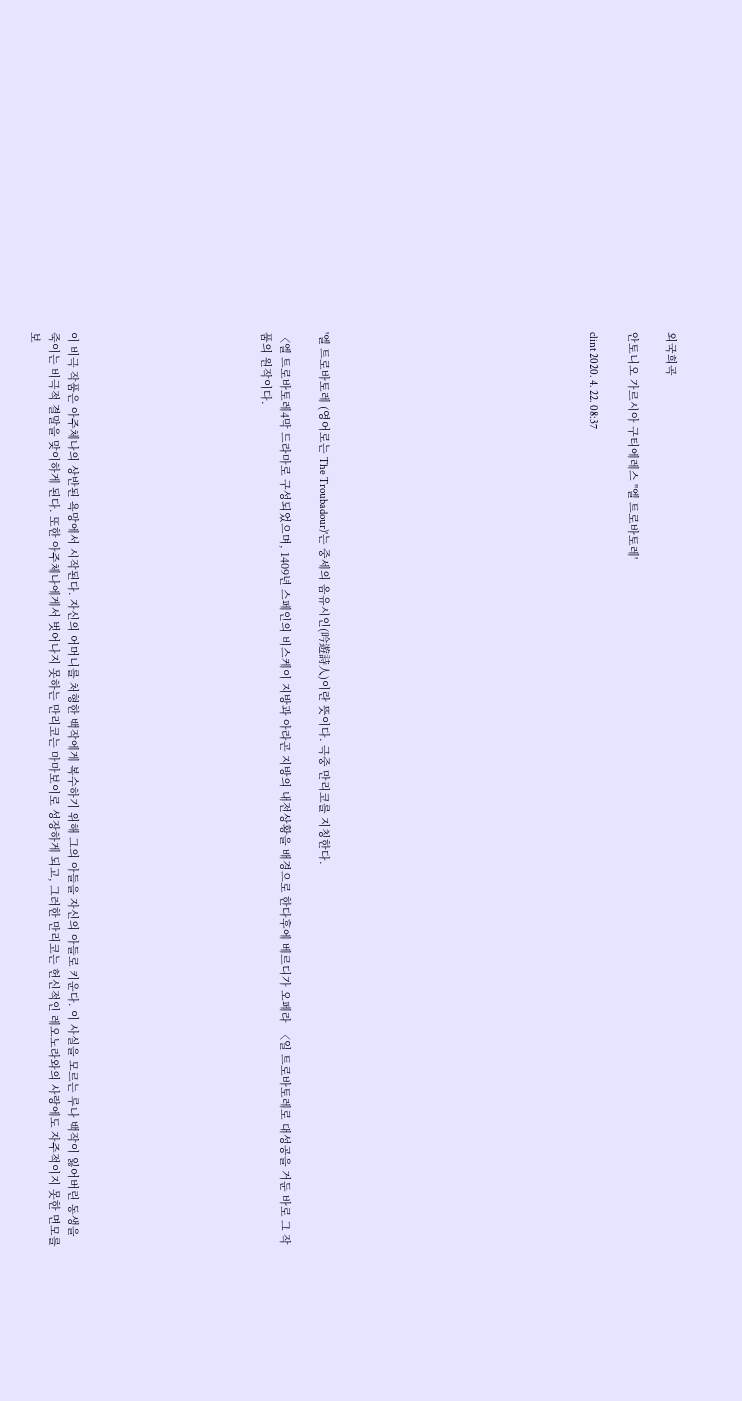외국희곡

안토니오 가르시아 구티에레스 ''엘 트로바토레'

clint 2020. 4. 22. 08:37













'엘 트로바토레 (영어로는 The Troubadour)'는 중세의 음유시인(吟遊詩人)이란 뜻이다. 극중 만리코를 지칭한다.

〈엘 트로바토레4막 드라마로 구성되었으며, 1409년 스페인의 비스케이 지방과 아라곤 지방의 내전상황을 배경으로 한다후에 베르디가 오페라  〈일 트로바토레로 대성공을 거둔 바로 그 작품의 원작이다.









이 비극 작품은 아주체나의 상반된 욕망에서 시작된다. 자신의 어머니를 처형한 백작에게 복수하기 위해 그의 아들을 자신의 아들로 키운다. 이 사실을 모르는 루나 백작이 잃어버린 동생을 죽이는 비극적 결말을 맞이하게 된다. 또한 아주체나에게서 벗어나지 못하는 만리코는 마마보이로 성장하게 되고, 그러한 만리코는 헌신적인 레오노라와의 사랑에도 자주적이지 못한 면모를 보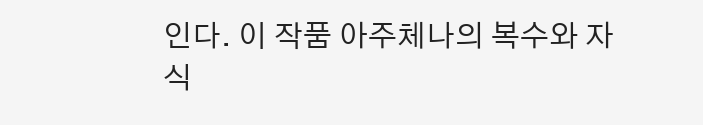인다. 이 작품 아주체나의 복수와 자식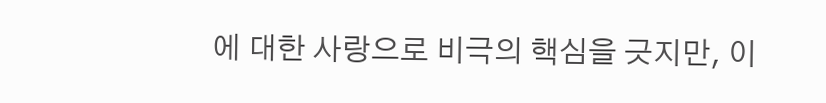에 대한 사랑으로 비극의 핵심을 긋지만, 이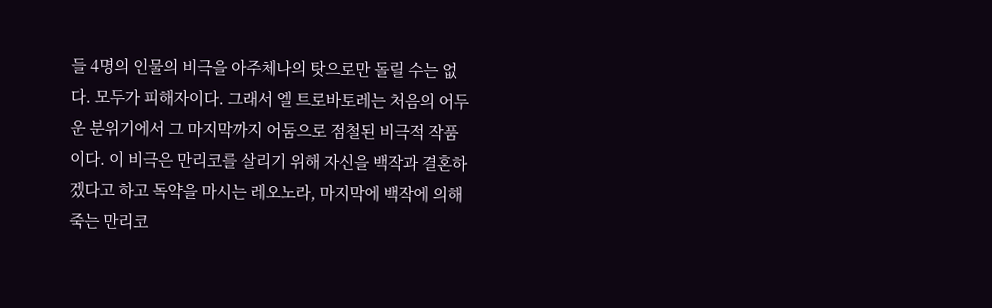들 4명의 인물의 비극을 아주체나의 탓으로만 돌릴 수는 없다. 모두가 피해자이다. 그래서 엘 트로바토레는 처음의 어두운 분위기에서 그 마지막까지 어둠으로 점철된 비극적 작품이다. 이 비극은 만리코를 살리기 위해 자신을 백작과 결혼하겠다고 하고 독약을 마시는 레오노라, 마지막에 백작에 의해 죽는 만리코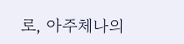로, 아주체나의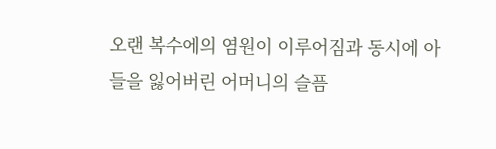오랜 복수에의 염원이 이루어짐과 동시에 아들을 잃어버린 어머니의 슬픔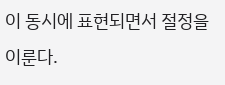이 동시에 표현되면서 절정을 이룬다.